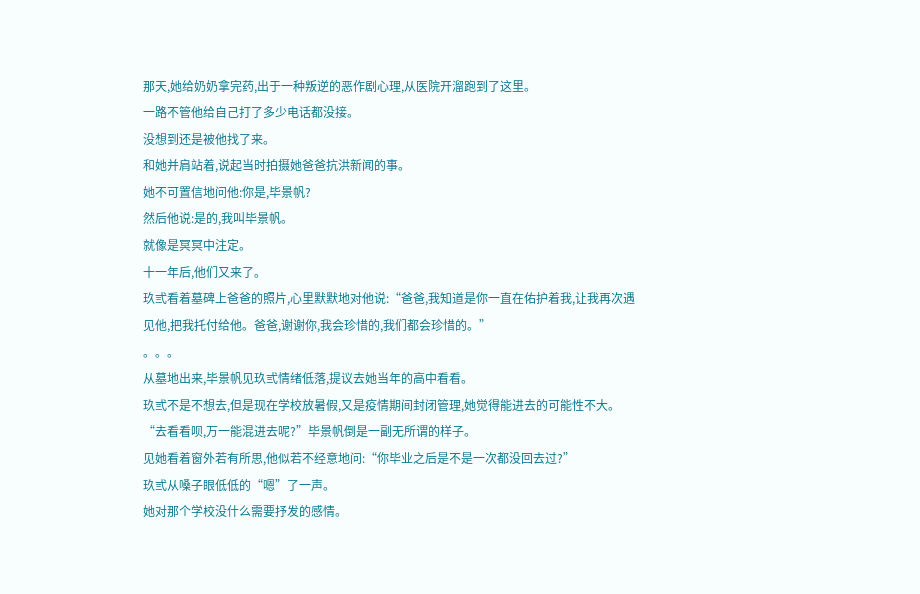那天,她给奶奶拿完药,出于一种叛逆的恶作剧心理,从医院开溜跑到了这里。
一路不管他给自己打了多少电话都没接。
没想到还是被他找了来。
和她并肩站着,说起当时拍摄她爸爸抗洪新闻的事。
她不可置信地问他:你是,毕景帆?
然后他说:是的,我叫毕景帆。
就像是冥冥中注定。
十一年后,他们又来了。
玖弎看着墓碑上爸爸的照片,心里默默地对他说:“爸爸,我知道是你一直在佑护着我,让我再次遇见他,把我托付给他。爸爸,谢谢你,我会珍惜的,我们都会珍惜的。”
。。。
从墓地出来,毕景帆见玖弎情绪低落,提议去她当年的高中看看。
玖弎不是不想去,但是现在学校放暑假,又是疫情期间封闭管理,她觉得能进去的可能性不大。
“去看看呗,万一能混进去呢?”毕景帆倒是一副无所谓的样子。
见她看着窗外若有所思,他似若不经意地问:“你毕业之后是不是一次都没回去过?”
玖弎从嗓子眼低低的“嗯”了一声。
她对那个学校没什么需要抒发的感情。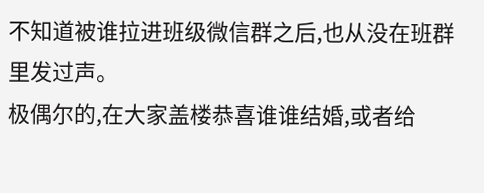不知道被谁拉进班级微信群之后,也从没在班群里发过声。
极偶尔的,在大家盖楼恭喜谁谁结婚,或者给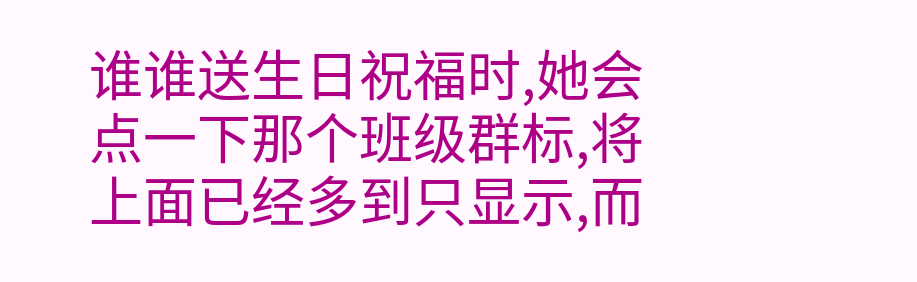谁谁送生日祝福时,她会点一下那个班级群标,将上面已经多到只显示,而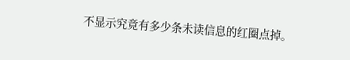不显示究竟有多少条未读信息的红圈点掉。